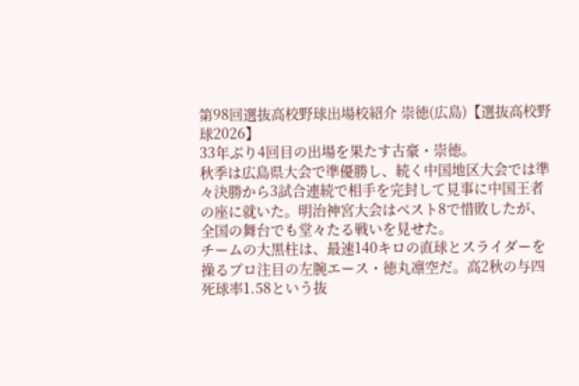第98回選抜高校野球出場校紹介 崇徳(広島)【選抜高校野球2026】
33年ぶり4回目の出場を果たす古豪・崇徳。
秋季は広島県大会で準優勝し、続く中国地区大会では準々決勝から3試合連続で相手を完封して見事に中国王者の座に就いた。明治神宮大会はベスト8で惜敗したが、全国の舞台でも堂々たる戦いを見せた。
チームの大黒柱は、最速140キロの直球とスライダーを操るプロ注目の左腕エース・徳丸凛空だ。高2秋の与四死球率1.58という抜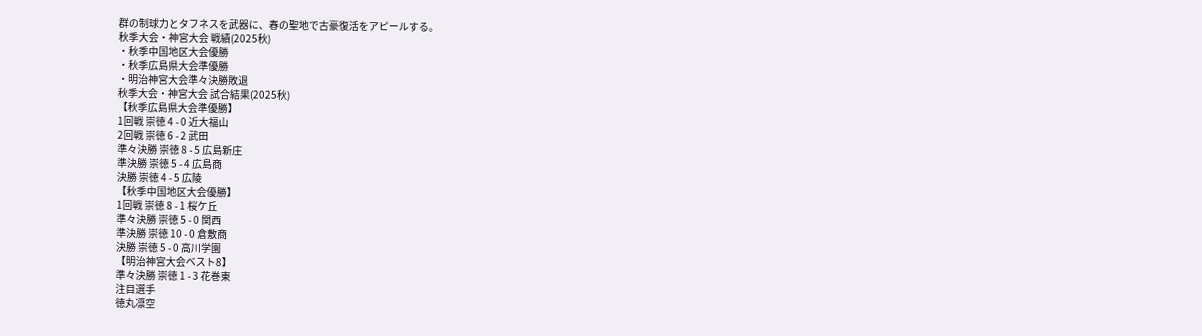群の制球力とタフネスを武器に、春の聖地で古豪復活をアピールする。
秋季大会・神宮大会 戦績(2025秋)
・秋季中国地区大会優勝
・秋季広島県大会準優勝
・明治神宮大会準々決勝敗退
秋季大会・神宮大会 試合結果(2025秋)
【秋季広島県大会準優勝】
1回戦 崇徳 4 - 0 近大福山
2回戦 崇徳 6 - 2 武田
準々決勝 崇徳 8 - 5 広島新庄
準決勝 崇徳 5 - 4 広島商
決勝 崇徳 4 - 5 広陵
【秋季中国地区大会優勝】
1回戦 崇徳 8 - 1 桜ケ丘
準々決勝 崇徳 5 - 0 関西
準決勝 崇徳 10 - 0 倉敷商
決勝 崇徳 5 - 0 高川学園
【明治神宮大会ベスト8】
準々決勝 崇徳 1 - 3 花巻東
注目選手
徳丸凛空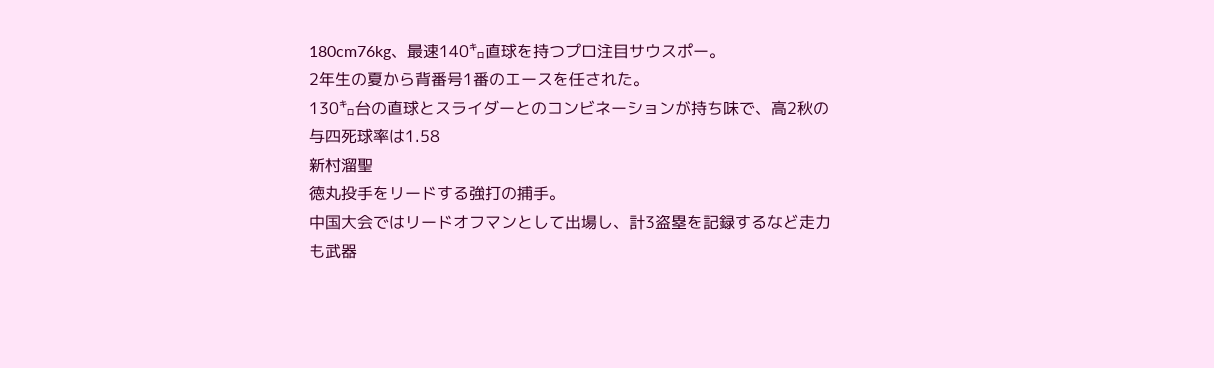180cm76kg、最速140㌔直球を持つプロ注目サウスポー。
2年生の夏から背番号1番のエースを任された。
130㌔台の直球とスライダーとのコンビネーションが持ち味で、高2秋の与四死球率は1.58
新村溜聖
徳丸投手をリードする強打の捕手。
中国大会ではリードオフマンとして出場し、計3盗塁を記録するなど走力も武器